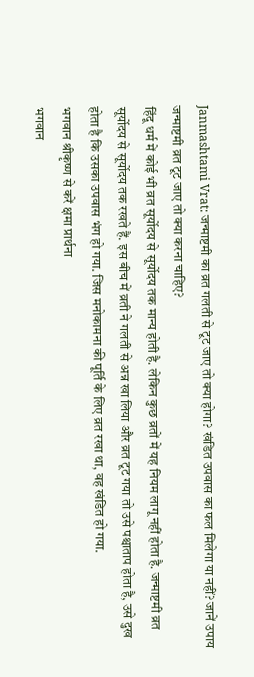Janmashtami Vrat: जन्माष्टमी का व्रत गलती से टूट जाए तो क्या होगा? खंडित उपवास का फल मिलेगा या नहीं? जानें उपाय
जन्माष्टमी व्रत टूट जाए तो क्या करना चाहिए?
हिंदू धर्म में कोई भी व्रत सूर्योदय से सूर्योदय तक मान्य होती है. लेकिन कुछ व्रतों में यह नियम लागू नहीं होता है. जन्माष्टमी व्रत सूर्योदय से सूर्योदय तक रखते हैं. इस बीच में व्रती ने गलती से अन्न खा लिया और व्रत टूट गया तो उसे पश्चाताप होता है, उसे दुख होता है कि उसका उपवास भंग हो गया. जिस मनोकामना की पूर्ति के लिए व्रत रखा था, वह खंडित हो गया.
भगवान श्रीकृष्ण से करें क्षमा प्रार्थना
भगवान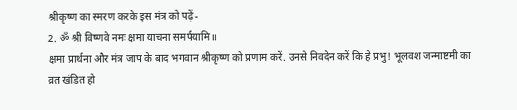श्रीकृष्ण का स्मरण करके इस मंत्र को पढ़ें-
2. ॐ श्री विष्णवे नमः क्षमा याचना समर्पयामि॥
क्षमा प्रार्थना और मंत्र जाप के बाद भगवान श्रीकृष्ण को प्रणाम करें. उनसे निवदेन करें कि हे प्रभु! भूलवश जन्माष्टमी का व्रत खंडित हो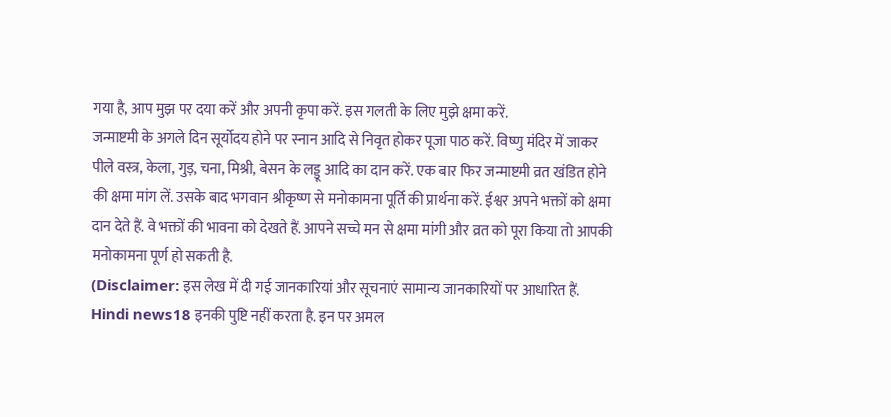गया है, आप मुझ पर दया करें और अपनी कृपा करें. इस गलती के लिए मुझे क्षमा करें.
जन्माष्टमी के अगले दिन सूर्योदय होने पर स्नान आदि से निवृत होकर पूजा पाठ करें. विष्णु मंदिर में जाकर पीले वस्त्र, केला, गुड़, चना, मिश्री, बेसन के लड्डू आदि का दान करें. एक बार फिर जन्माष्टमी व्रत खंडित होने की क्षमा मांग लें. उसके बाद भगवान श्रीकृष्ण से मनोकामना पूर्ति की प्रार्थना करें. ईश्वर अपने भक्तों को क्षमा दान देते हैं. वे भक्तों की भावना को देखते हैं. आपने सच्चे मन से क्षमा मांगी और व्रत को पूरा किया तो आपकी मनोकामना पूर्ण हो सकती है.
(Disclaimer: इस लेख में दी गई जानकारियां और सूचनाएं सामान्य जानकारियों पर आधारित हैं. Hindi news18 इनकी पुष्टि नहीं करता है. इन पर अमल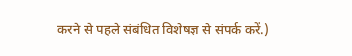करने से पहले संबंधित विशेषज्ञ से संपर्क करें.)